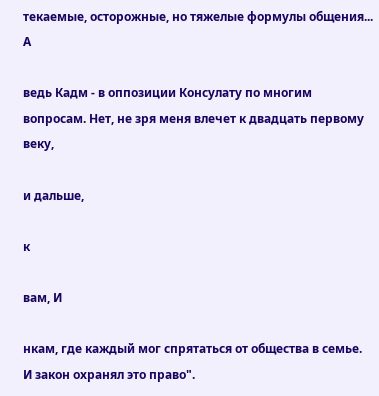текаемые, осторожные, но тяжелые формулы общения... А

ведь Кадм - в оппозиции Консулату по многим вопросам. Нет, не зря меня влечет к двадцать первому веку,

и дальше,

к

вам, И

нкам, где каждый мог спрятаться от общества в семье. И закон охранял это право".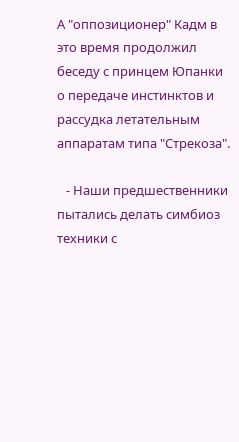А "оппозиционер" Кадм в это время продолжил беседу с принцем Юпанки о передаче инстинктов и рассудка летательным аппаратам типа "Стрекоза".

   - Наши предшественники пытались делать симбиоз техники с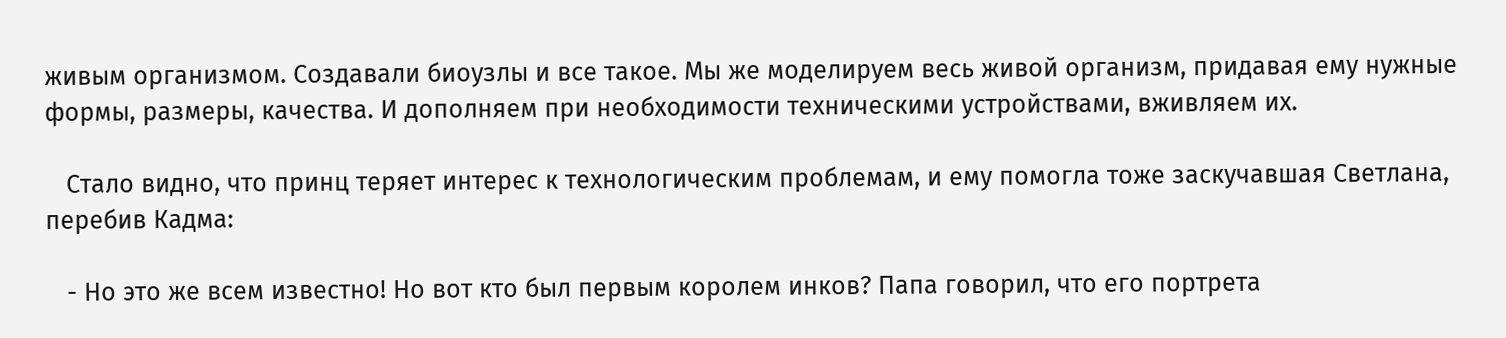живым организмом. Создавали биоузлы и все такое. Мы же моделируем весь живой организм, придавая ему нужные формы, размеры, качества. И дополняем при необходимости техническими устройствами, вживляем их.

   Стало видно, что принц теряет интерес к технологическим проблемам, и ему помогла тоже заскучавшая Светлана, перебив Кадма:

   - Но это же всем известно! Но вот кто был первым королем инков? Папа говорил, что его портрета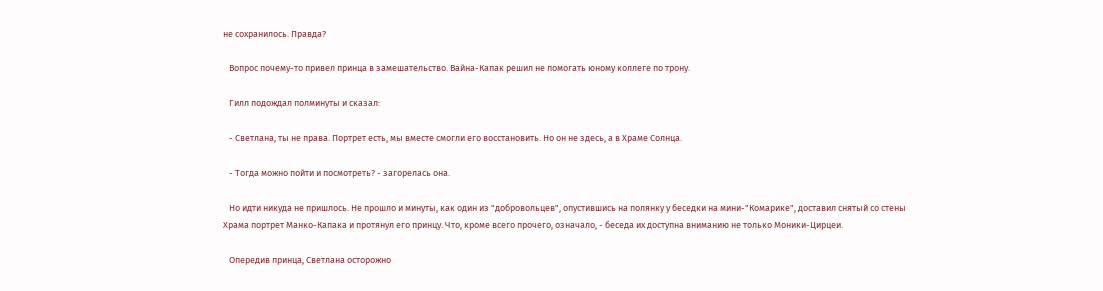не сохранилось. Правда?

   Вопрос почему-то привел принца в замешательство. Вайна-Капак решил не помогать юному коллеге по трону.

   Гилл подождал полминуты и сказал:

   - Светлана, ты не права. Портрет есть, мы вместе смогли его восстановить. Но он не здесь, а в Храме Солнца.

   - Тогда можно пойти и посмотреть? - загорелась она.

   Но идти никуда не пришлось. Не прошло и минуты, как один из "добровольцев", опустившись на полянку у беседки на мини-"Комарике", доставил снятый со стены Храма портрет Манко-Капака и протянул его принцу. Что, кроме всего прочего, означало, - беседа их доступна вниманию не только Моники-Цирцеи.

   Опередив принца, Светлана осторожно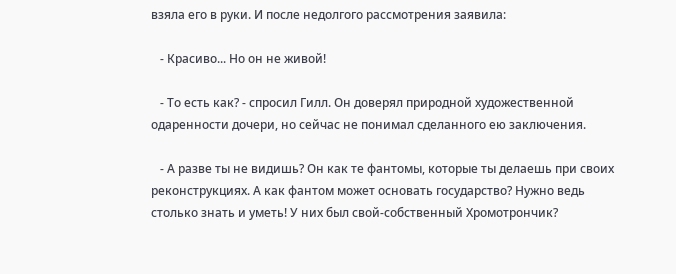взяла его в руки. И после недолгого рассмотрения заявила:

   - Красиво... Но он не живой!

   - То есть как? - спросил Гилл. Он доверял природной художественной одаренности дочери, но сейчас не понимал сделанного ею заключения.

   - А разве ты не видишь? Он как те фантомы, которые ты делаешь при своих реконструкциях. А как фантом может основать государство? Нужно ведь столько знать и уметь! У них был свой-собственный Хромотрончик?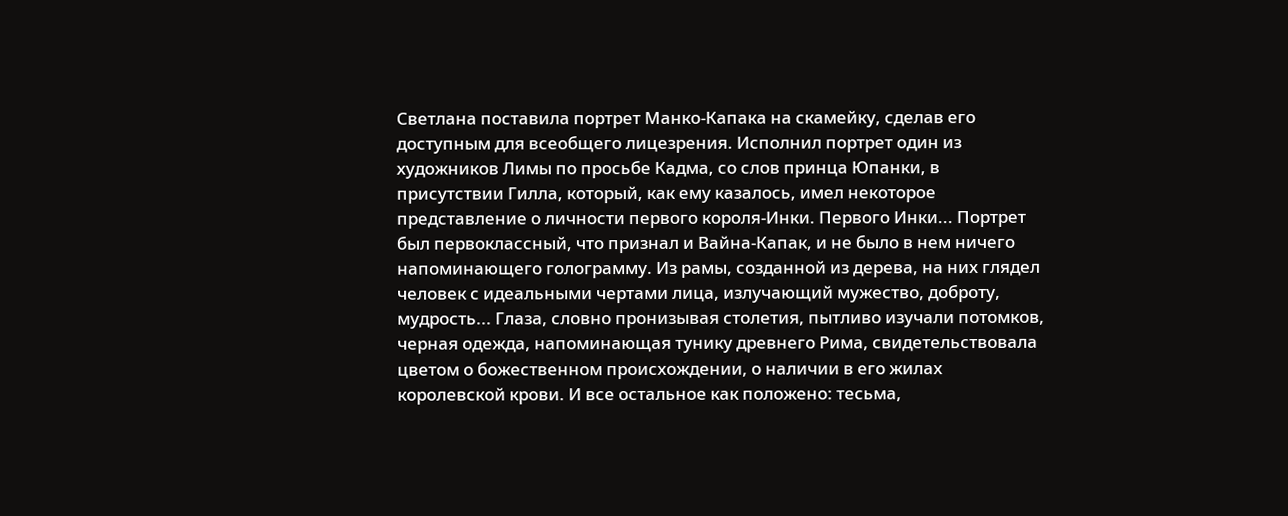Светлана поставила портрет Манко-Капака на скамейку, сделав его доступным для всеобщего лицезрения. Исполнил портрет один из художников Лимы по просьбе Кадма, со слов принца Юпанки, в присутствии Гилла, который, как ему казалось, имел некоторое представление о личности первого короля-Инки. Первого Инки... Портрет был первоклассный, что признал и Вайна-Капак, и не было в нем ничего напоминающего голограмму. Из рамы, созданной из дерева, на них глядел человек с идеальными чертами лица, излучающий мужество, доброту, мудрость... Глаза, словно пронизывая столетия, пытливо изучали потомков, черная одежда, напоминающая тунику древнего Рима, свидетельствовала цветом о божественном происхождении, о наличии в его жилах королевской крови. И все остальное как положено: тесьма,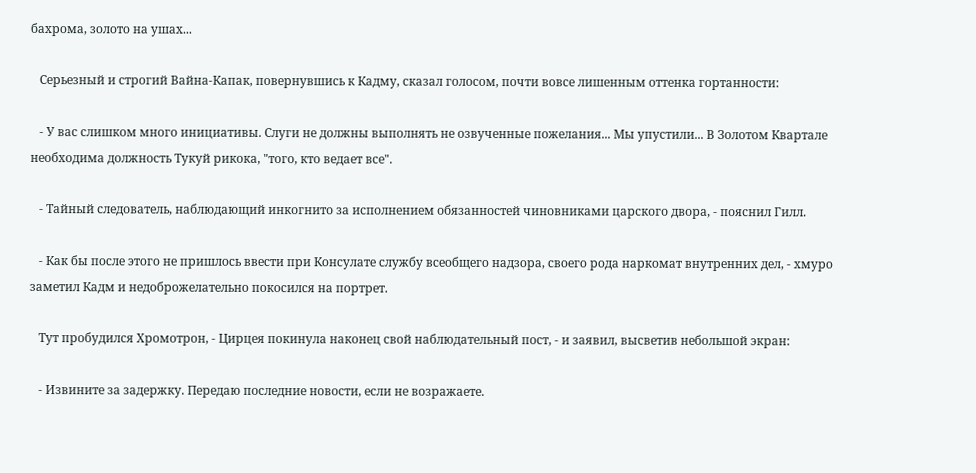бахрома, золото на ушах...

   Серьезный и строгий Вайна-Капак, повернувшись к Кадму, сказал голосом, почти вовсе лишенным оттенка гортанности:

   - У вас слишком много инициативы. Слуги не должны выполнять не озвученные пожелания... Мы упустили... В Золотом Квартале необходима должность Тукуй рикока, "того, кто ведает все".

   - Тайный следователь, наблюдающий инкогнито за исполнением обязанностей чиновниками царского двора, - пояснил Гилл.

   - Как бы после этого не пришлось ввести при Консулате службу всеобщего надзора, своего рода наркомат внутренних дел, - хмуро заметил Кадм и недоброжелательно покосился на портрет.

   Тут пробудился Хромотрон, - Цирцея покинула наконец свой наблюдательный пост, - и заявил, высветив небольшой экран:

   - Извините за задержку. Передаю последние новости, если не возражаете.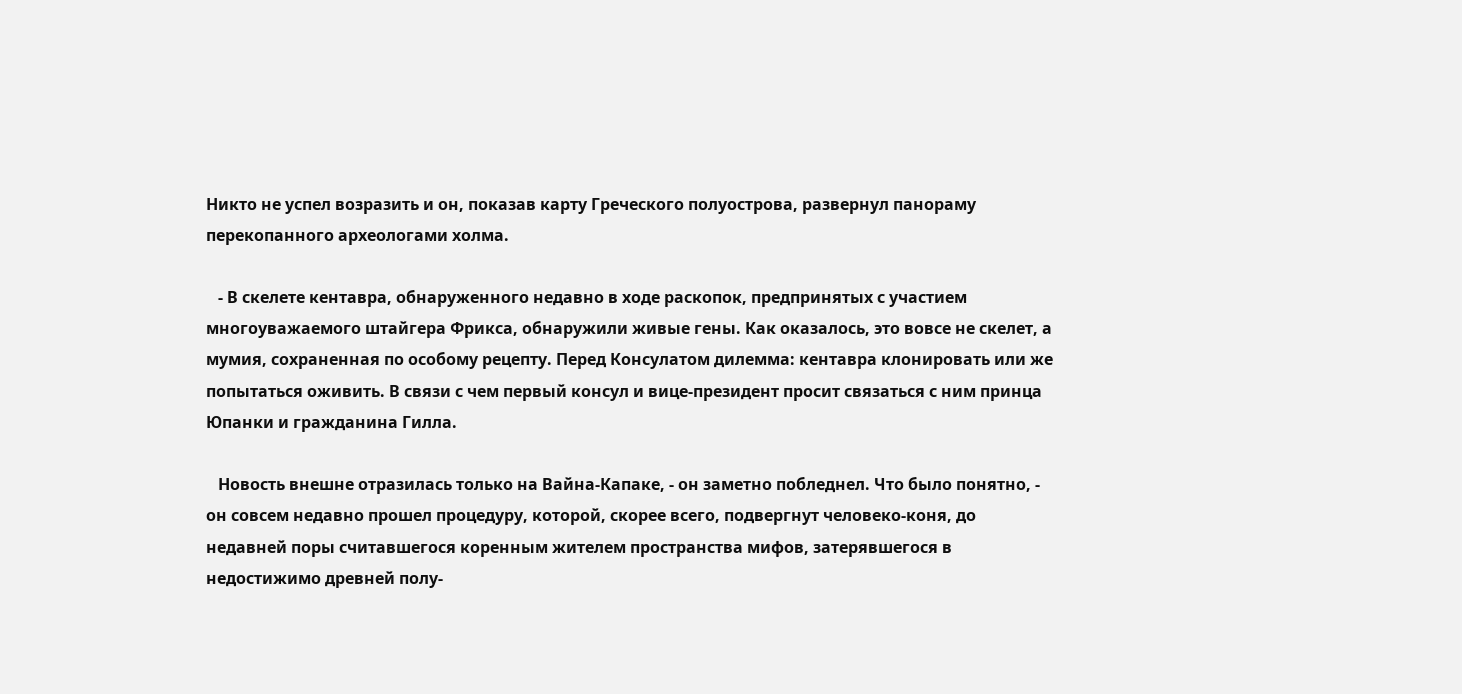Никто не успел возразить и он, показав карту Греческого полуострова, развернул панораму перекопанного археологами холма.

   - В скелете кентавра, обнаруженного недавно в ходе раскопок, предпринятых с участием многоуважаемого штайгера Фрикса, обнаружили живые гены. Как оказалось, это вовсе не скелет, а мумия, сохраненная по особому рецепту. Перед Консулатом дилемма: кентавра клонировать или же попытаться оживить. В связи с чем первый консул и вице-президент просит связаться с ним принца Юпанки и гражданина Гилла.

   Новость внешне отразилась только на Вайна-Капаке, - он заметно побледнел. Что было понятно, - он совсем недавно прошел процедуру, которой, скорее всего, подвергнут человеко-коня, до недавней поры считавшегося коренным жителем пространства мифов, затерявшегося в недостижимо древней полу-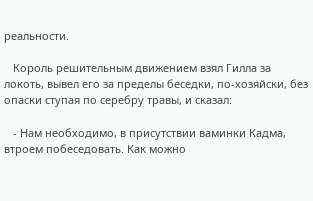реальности.

   Король решительным движением взял Гилла за локоть, вывел его за пределы беседки, по-хозяйски, без опаски ступая по серебру травы, и сказал:

   - Нам необходимо, в присутствии ваминки Кадма, втроем побеседовать. Как можно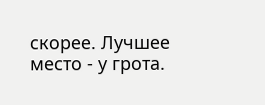скорее. Лучшее место - у грота.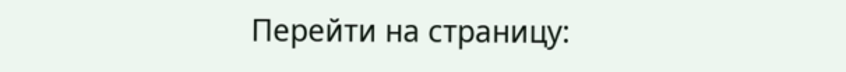Перейти на страницу: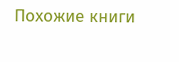Похожие книги